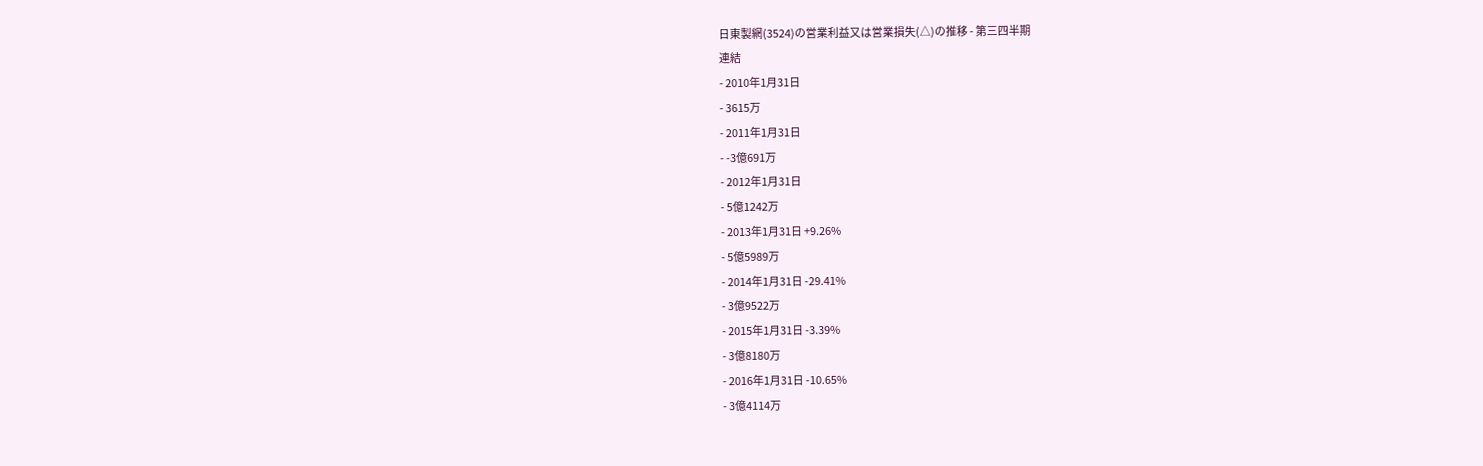日東製網(3524)の営業利益又は営業損失(△)の推移 - 第三四半期
連結
- 2010年1月31日
- 3615万
- 2011年1月31日
- -3億691万
- 2012年1月31日
- 5億1242万
- 2013年1月31日 +9.26%
- 5億5989万
- 2014年1月31日 -29.41%
- 3億9522万
- 2015年1月31日 -3.39%
- 3億8180万
- 2016年1月31日 -10.65%
- 3億4114万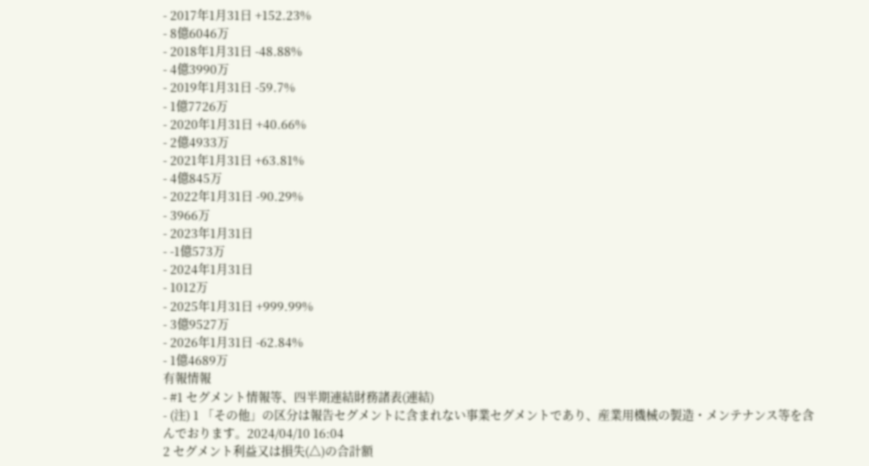- 2017年1月31日 +152.23%
- 8億6046万
- 2018年1月31日 -48.88%
- 4億3990万
- 2019年1月31日 -59.7%
- 1億7726万
- 2020年1月31日 +40.66%
- 2億4933万
- 2021年1月31日 +63.81%
- 4億845万
- 2022年1月31日 -90.29%
- 3966万
- 2023年1月31日
- -1億573万
- 2024年1月31日
- 1012万
- 2025年1月31日 +999.99%
- 3億9527万
- 2026年1月31日 -62.84%
- 1億4689万
有報情報
- #1 セグメント情報等、四半期連結財務諸表(連結)
- (注) 1 「その他」の区分は報告セグメントに含まれない事業セグメントであり、産業用機械の製造・メンテナンス等を含んでおります。2024/04/10 16:04
2 セグメント利益又は損失(△)の合計額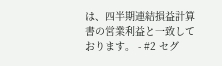は、四半期連結損益計算書の営業利益と一致しております。 - #2 セグ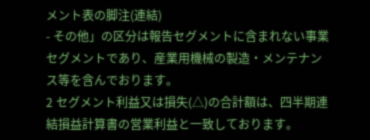メント表の脚注(連結)
- その他」の区分は報告セグメントに含まれない事業セグメントであり、産業用機械の製造・メンテナンス等を含んでおります。
2 セグメント利益又は損失(△)の合計額は、四半期連結損益計算書の営業利益と一致しております。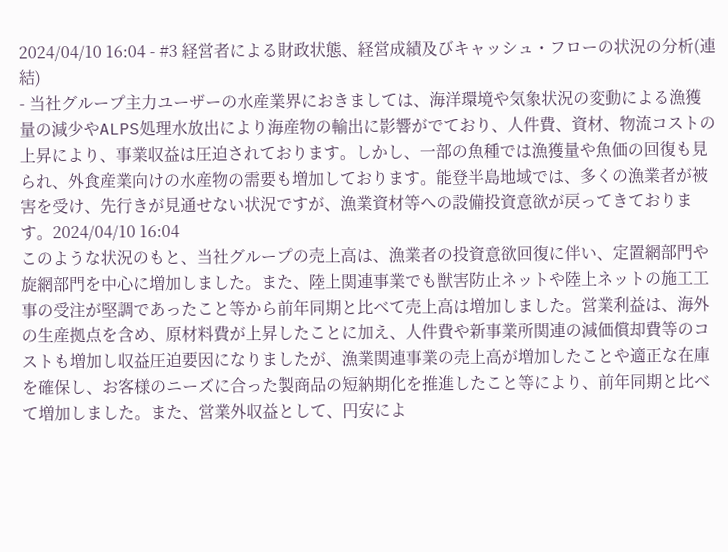2024/04/10 16:04 - #3 経営者による財政状態、経営成績及びキャッシュ・フローの状況の分析(連結)
- 当社グループ主力ユーザーの水産業界におきましては、海洋環境や気象状況の変動による漁獲量の減少やALPS処理水放出により海産物の輸出に影響がでており、人件費、資材、物流コストの上昇により、事業収益は圧迫されております。しかし、一部の魚種では漁獲量や魚価の回復も見られ、外食産業向けの水産物の需要も増加しております。能登半島地域では、多くの漁業者が被害を受け、先行きが見通せない状況ですが、漁業資材等への設備投資意欲が戻ってきております。2024/04/10 16:04
このような状況のもと、当社グループの売上高は、漁業者の投資意欲回復に伴い、定置網部門や旋網部門を中心に増加しました。また、陸上関連事業でも獣害防止ネットや陸上ネットの施工工事の受注が堅調であったこと等から前年同期と比べて売上高は増加しました。営業利益は、海外の生産拠点を含め、原材料費が上昇したことに加え、人件費や新事業所関連の減価償却費等のコストも増加し収益圧迫要因になりましたが、漁業関連事業の売上高が増加したことや適正な在庫を確保し、お客様のニーズに合った製商品の短納期化を推進したこと等により、前年同期と比べて増加しました。また、営業外収益として、円安によ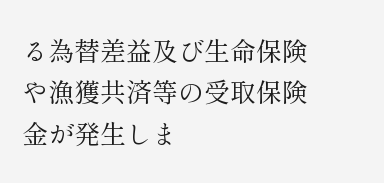る為替差益及び生命保険や漁獲共済等の受取保険金が発生しま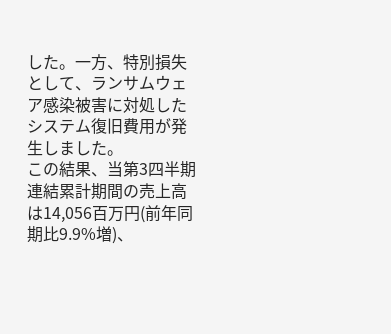した。一方、特別損失として、ランサムウェア感染被害に対処したシステム復旧費用が発生しました。
この結果、当第3四半期連結累計期間の売上高は14,056百万円(前年同期比9.9%増)、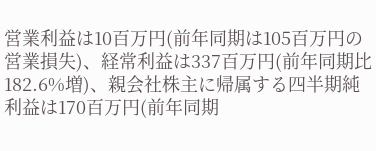営業利益は10百万円(前年同期は105百万円の営業損失)、経常利益は337百万円(前年同期比182.6%増)、親会社株主に帰属する四半期純利益は170百万円(前年同期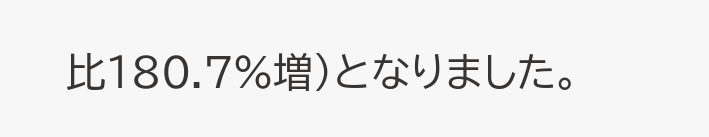比180.7%増)となりました。